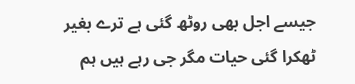جیسے اجل بھی روٹھ گئی ہے ترے بغیر
ٹھکرا گئی حیات مگر جی رہے ہیں ہم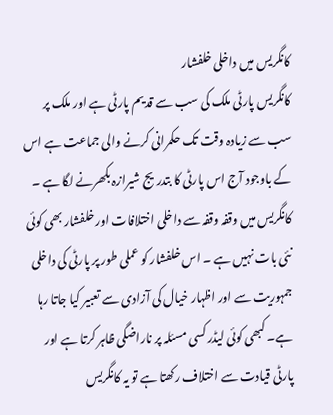کانگریس میں داخلی خلفشار
کانگریس پارٹی ملک کی سب سے قدیم پارٹی ہے اور ملک پر سب سے زیادہ وقت تک حکمرانی کرنے والی جماعت ہے اس کے باوجود آج اس پارٹی کا بتدریج شیرازہ بکھرنے لگا ہے ۔ کانگریس میں وقفہ وقفہ سے داخلی اختلافات اور خلفشار بھی کوئی نئی بات نہیں ہے ۔ اس خلفشار کو عملی طور پر پارٹی کی داخلی جمہوریت سے اور اظہار خیال کی آزادی سے تعبیر کیا جاتا رہا ہے۔ کبھی کوئی لیڈر کسی مسئلہ پر ناراضگی ظاہر کرتا ہے اور پارٹی قیادت سے اختلاف رکھتا ہے تو یہ کانگریس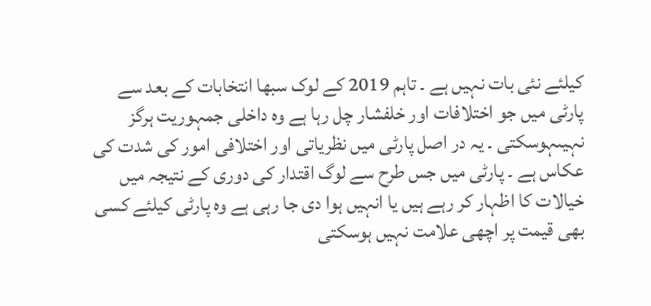کیلئے نئی بات نہیں ہے ۔ تاہم 2019 کے لوک سبھا انتخابات کے بعد سے پارٹی میں جو اختلافات اور خلفشار چل رہا ہے وہ داخلی جمہوریت ہرگز نہیںہوسکتی ۔ یہ در اصل پارٹی میں نظریاتی اور اختلافی امور کی شدت کی عکاس ہے ۔ پارٹی میں جس طرح سے لوگ اقتدار کی دوری کے نتیجہ میں خیالات کا اظہار کر رہے ہیں یا انہیں ہوا دی جا رہی ہے وہ پارٹی کیلئے کسی بھی قیمت پر اچھی علامت نہیں ہوسکتی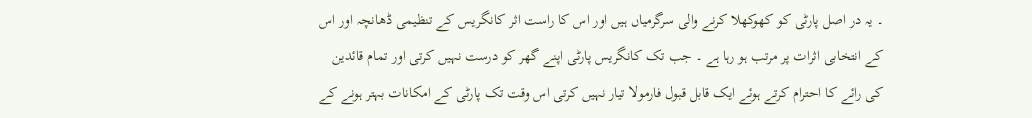۔ یہ در اصل پارٹی کو کھوکھلا کرنے والی سرگرمیاں ہیں اور اس کا راست اثر کانگریس کے تنظیمی ڈھانچہ اور اس کے انتخابی اثرات پر مرتب ہو رہا ہے ۔ جب تک کانگریس پارٹی اپنے گھر کو درست نہیں کرتی اور تمام قائدین کی رائے کا احترام کرتے ہوئے ایک قابل قبول فارمولا تیار نہیں کرتی اس وقت تک پارٹی کے امکانات بہتر ہونے کے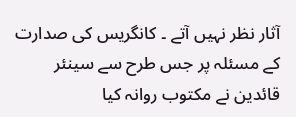آثار نظر نہیں آتے ۔ کانگریس کی صدارت کے مسئلہ پر جس طرح سے سینئر قائدین نے مکتوب روانہ کیا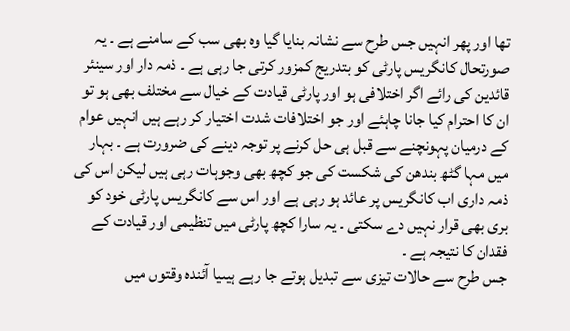تھا اور پھر انہیں جس طرح سے نشانہ بنایا گیا وہ بھی سب کے سامنے ہے ۔ یہ صورتحال کانگریس پارٹی کو بتدریج کمزور کرتی جا رہی ہے ۔ ذمہ دار اور سینئر قائدین کی رائے اگر اختلافی ہو اور پارٹی قیادت کے خیال سے مختلف بھی ہو تو ان کا احترام کیا جانا چاہئے اور جو اختلافات شدت اختیار کر رہے ہیں انہیں عوام کے درمیان پہونچنے سے قبل ہی حل کرنے پر توجہ دینے کی ضرورت ہے ۔ بہار میں مہا گٹھ بندھن کی شکست کی جو کچھ بھی وجوہات رہی ہیں لیکن اس کی ذمہ داری اب کانگریس پر عائد ہو رہی ہے اور اس سے کانگریس پارٹی خود کو بری بھی قرار نہیں دے سکتی ۔ یہ سارا کچھ پارٹی میں تنظیمی اور قیادت کے فقدان کا نتیجہ ہے ۔
جس طرح سے حالات تیزی سے تبدیل ہوتے جا رہے ہیںیا آئندہ وقتوں میں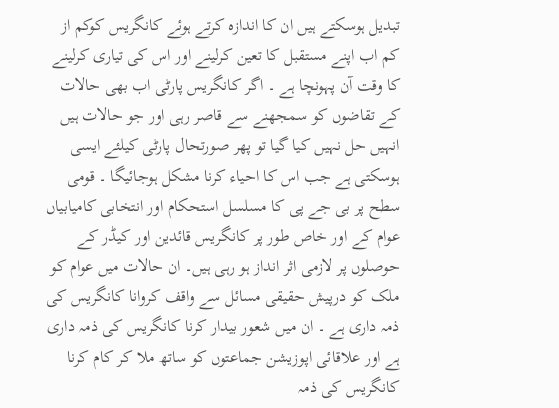تبدیل ہوسکتے ہیں ان کا اندازہ کرتے ہوئے کانگریس کوکم از کم اب اپنے مستقبل کا تعین کرلینے اور اس کی تیاری کرلینے کا وقت آن پہونچا ہے ۔ اگر کانگریس پارٹی اب بھی حالات کے تقاضوں کو سمجھنے سے قاصر رہی اور جو حالات ہیں انہیں حل نہیں کیا گیا تو پھر صورتحال پارٹی کیلئے ایسی ہوسکتی ہے جب اس کا احیاء کرنا مشکل ہوجائیگا ۔ قومی سطح پر بی جے پی کا مسلسل استحکام اور انتخابی کامیابیاں عوام کے اور خاص طور پر کانگریس قائدین اور کیڈر کے حوصلوں پر لازمی اثر انداز ہو رہی ہیں۔ ان حالات میں عوام کو ملک کو درپیش حقیقی مسائل سے واقف کروانا کانگریس کی ذمہ داری ہے ۔ ان میں شعور بیدار کرنا کانگریس کی ذمہ داری ہے اور علاقائی اپوزیشن جماعتوں کو ساتھ ملا کر کام کرنا کانگریس کی ذمہ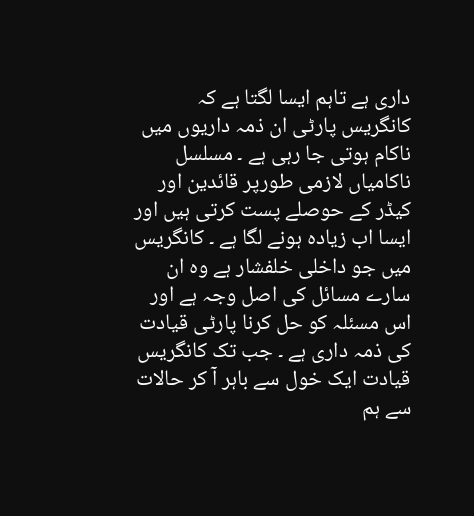داری ہے تاہم ایسا لگتا ہے کہ کانگریس پارٹی ان ذمہ داریوں میں ناکام ہوتی جا رہی ہے ۔ مسلسل ناکامیاں لازمی طورپر قائدین اور کیڈر کے حوصلے پست کرتی ہیں اور ایسا اب زیادہ ہونے لگا ہے ۔ کانگریس میں جو داخلی خلفشار ہے وہ ان سارے مسائل کی اصل وجہ ہے اور اس مسئلہ کو حل کرنا پارٹی قیادت کی ذمہ داری ہے ۔ جب تک کانگریس قیادت ایک خول سے باہر آ کر حالات سے ہم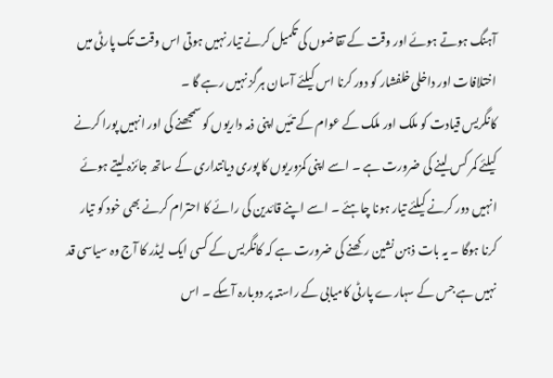آہنگ ہوتے ہوئے اور وقت کے تقاضوں کی تکمیل کرنے تیار نہیں ہوتی اس وقت تک پارٹی میں اختلافات اور داخلی خلفشار کو دور کرنا اس کیلئے آسان ہرگز نہیں رہے گا ۔
کانگریس قیادت کو ملک اور ملک کے عوام کے تئیں اپنی ذمہ داریوں کو سمجھنے کی اور انہیں پورا کرنے کیلئے کمر کس لینے کی ضرورت ہے ۔ اسے اپنی کمزوریوں کا پوری دیانتداری کے ساتھ جائزہ لیتے ہوئے انہیں دور کرنے کیلئے تیار ہونا چاہئے ۔ اسے اپنے قائدین کی رائے کا احترام کرنے بھی خود کو تیار کرنا ہوگا ۔ یہ بات ذہن نشین رکھنے کی ضرورت ہے کہ کانگریس کے کسی ایک لیڈر کا آج وہ سیاسی قد نہیں ہے جس کے سہارے پارٹی کامیابی کے راستہ پر دوبارہ آسکے ۔ اس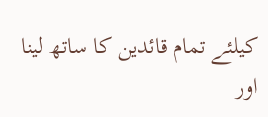کیلئے تمام قائدین کا ساتھ لینا اور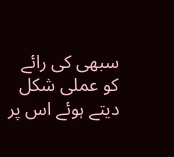سبھی کی رائے کو عملی شکل دیتے ہوئے اس پر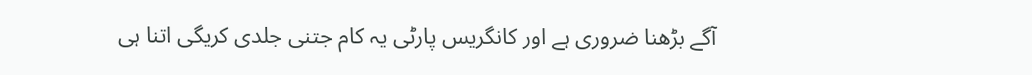آگے بڑھنا ضروری ہے اور کانگریس پارٹی یہ کام جتنی جلدی کریگی اتنا ہی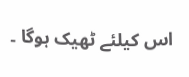اس کیلئے ٹھیک ہوگا ۔